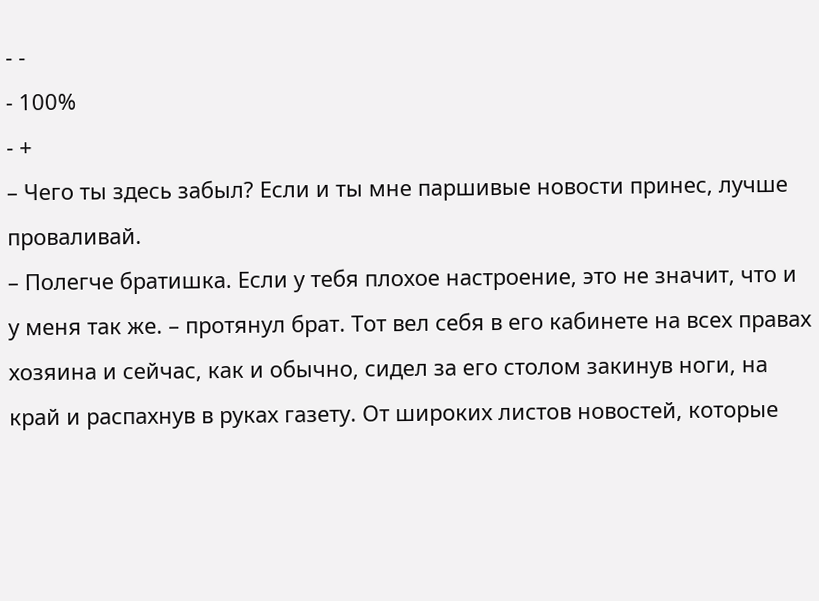- -
- 100%
- +
– Чего ты здесь забыл? Если и ты мне паршивые новости принес, лучше проваливай.
– Полегче братишка. Если у тебя плохое настроение, это не значит, что и у меня так же. – протянул брат. Тот вел себя в его кабинете на всех правах хозяина и сейчас, как и обычно, сидел за его столом закинув ноги, на край и распахнув в руках газету. От широких листов новостей, которые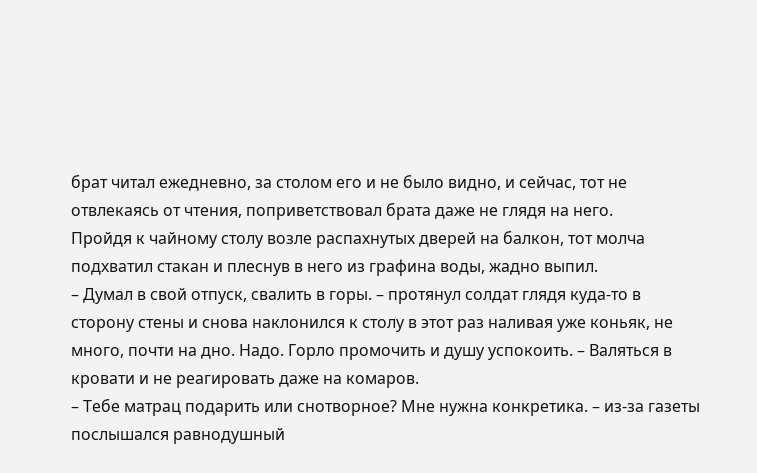брат читал ежедневно, за столом его и не было видно, и сейчас, тот не отвлекаясь от чтения, поприветствовал брата даже не глядя на него.
Пройдя к чайному столу возле распахнутых дверей на балкон, тот молча подхватил стакан и плеснув в него из графина воды, жадно выпил.
– Думал в свой отпуск, свалить в горы. – протянул солдат глядя куда-то в сторону стены и снова наклонился к столу в этот раз наливая уже коньяк, не много, почти на дно. Надо. Горло промочить и душу успокоить. – Валяться в кровати и не реагировать даже на комаров.
– Тебе матрац подарить или снотворное? Мне нужна конкретика. – из-за газеты послышался равнодушный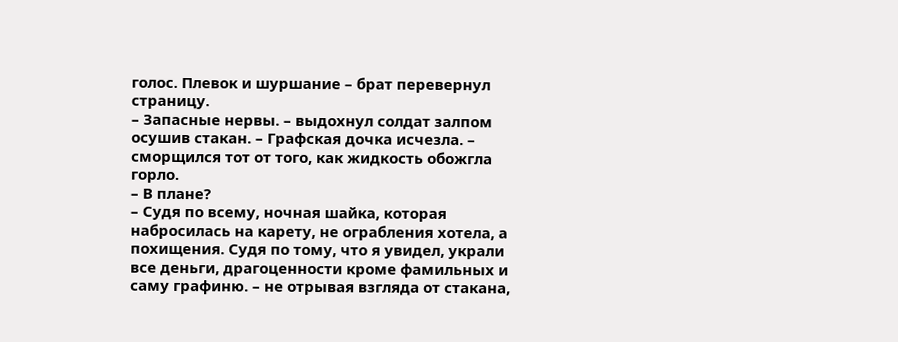голос. Плевок и шуршание – брат перевернул страницу.
– Запасные нервы. – выдохнул солдат залпом осушив стакан. – Графская дочка исчезла. – сморщился тот от того, как жидкость обожгла горло.
– В плане?
– Судя по всему, ночная шайка, которая набросилась на карету, не ограбления хотела, а похищения. Судя по тому, что я увидел, украли все деньги, драгоценности кроме фамильных и саму графиню. – не отрывая взгляда от стакана,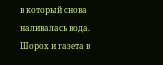в который снова наливалась вода.
Шорох и газета в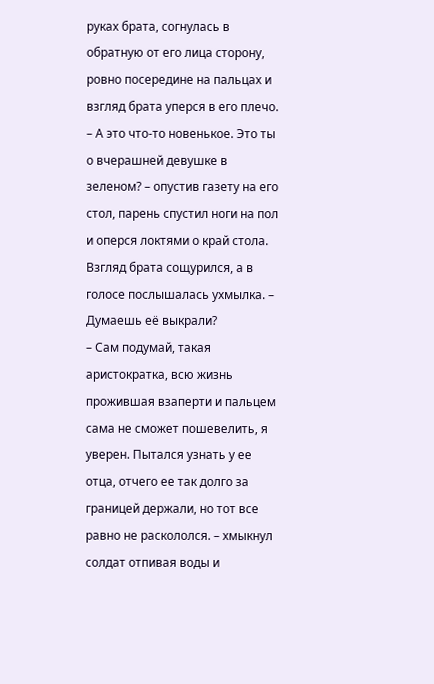руках брата, согнулась в обратную от его лица сторону, ровно посередине на пальцах и взгляд брата уперся в его плечо.
– А это что-то новенькое. Это ты о вчерашней девушке в зеленом? – опустив газету на его стол, парень спустил ноги на пол и оперся локтями о край стола. Взгляд брата сощурился, а в голосе послышалась ухмылка. – Думаешь её выкрали?
– Сам подумай, такая аристократка, всю жизнь прожившая взаперти и пальцем сама не сможет пошевелить, я уверен. Пытался узнать у ее отца, отчего ее так долго за границей держали, но тот все равно не раскололся. – хмыкнул солдат отпивая воды и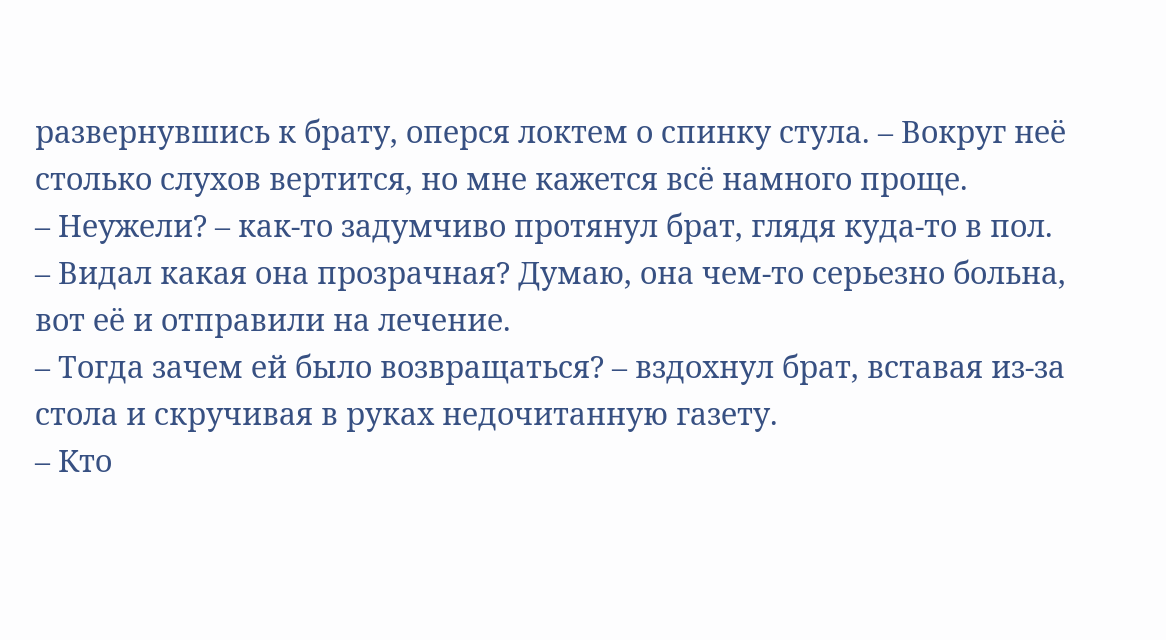развернувшись к брату, оперся локтем о спинку стула. – Вокруг неё столько слухов вертится, но мне кажется всё намного проще.
– Неужели? – как-то задумчиво протянул брат, глядя куда-то в пол.
– Видал какая она прозрачная? Думаю, она чем-то серьезно больна, вот её и отправили на лечение.
– Тогда зачем ей было возвращаться? – вздохнул брат, вставая из-за стола и скручивая в руках недочитанную газету.
– Кто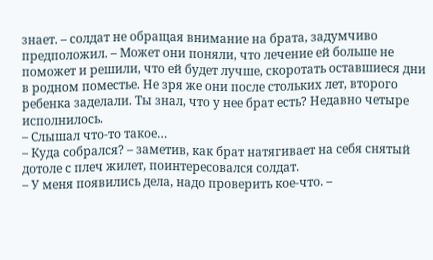знает. – солдат не обращая внимание на брата, задумчиво предположил. – Может они поняли, что лечение ей больше не поможет и решили, что ей будет лучше, скоротать оставшиеся дни в родном поместье. Не зря же они после стольких лет, второго ребенка заделали. Ты знал, что у нее брат есть? Недавно четыре исполнилось.
– Слышал что-то такое…
– Куда собрался? – заметив, как брат натягивает на себя снятый дотоле с плеч жилет, поинтересовался солдат.
– У меня появились дела, надо проверить кое-что. –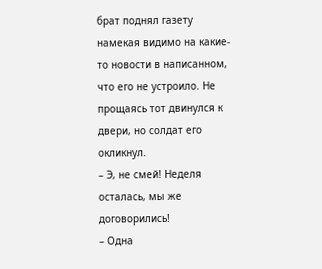брат поднял газету намекая видимо на какие-то новости в написанном, что его не устроило. Не прощаясь тот двинулся к двери, но солдат его окликнул.
– Э, не смей! Неделя осталась, мы же договорились!
– Одна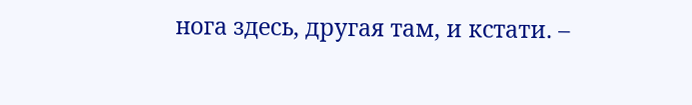нога здесь, другая там, и кстати. –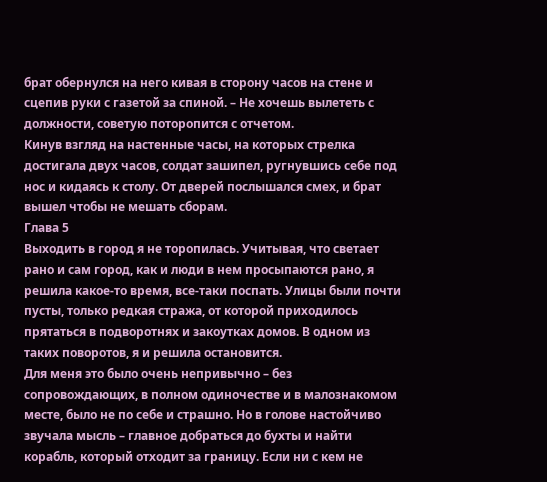брат обернулся на него кивая в сторону часов на стене и сцепив руки с газетой за спиной. – Не хочешь вылететь с должности, советую поторопится с отчетом.
Кинув взгляд на настенные часы, на которых стрелка достигала двух часов, солдат зашипел, ругнувшись себе под нос и кидаясь к столу. От дверей послышался смех, и брат вышел чтобы не мешать сборам.
Глава 5
Выходить в город я не торопилась. Учитывая, что светает рано и сам город, как и люди в нем просыпаются рано, я решила какое-то время, все-таки поспать. Улицы были почти пусты, только редкая стража, от которой приходилось прятаться в подворотнях и закоутках домов. В одном из таких поворотов, я и решила остановится.
Для меня это было очень непривычно – без сопровождающих, в полном одиночестве и в малознакомом месте, было не по себе и страшно. Но в голове настойчиво звучала мысль – главное добраться до бухты и найти корабль, который отходит за границу. Если ни с кем не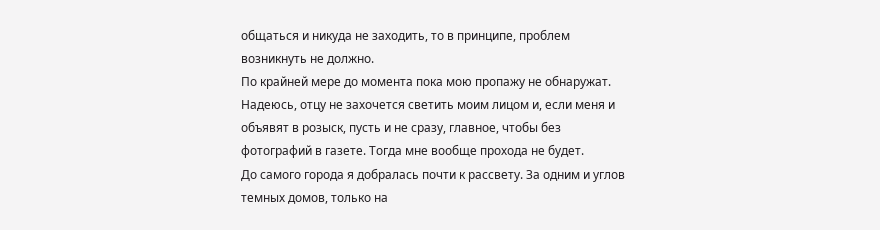общаться и никуда не заходить, то в принципе, проблем возникнуть не должно.
По крайней мере до момента пока мою пропажу не обнаружат. Надеюсь, отцу не захочется светить моим лицом и, если меня и объявят в розыск, пусть и не сразу, главное, чтобы без фотографий в газете. Тогда мне вообще прохода не будет.
До самого города я добралась почти к рассвету. За одним и углов темных домов, только на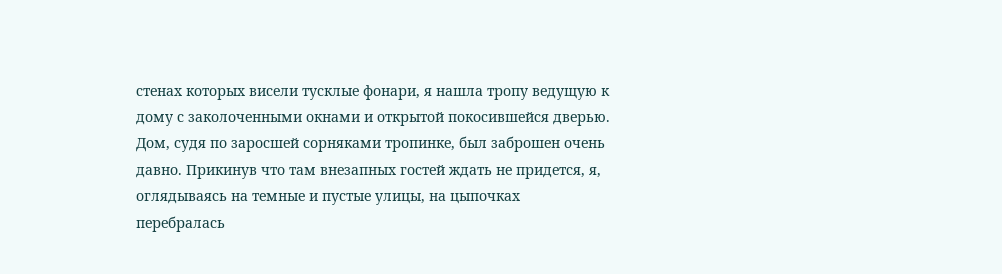стенах которых висели тусклые фонари, я нашла тропу ведущую к дому с заколоченными окнами и открытой покосившейся дверью. Дом, судя по заросшей сорняками тропинке, был заброшен очень давно. Прикинув что там внезапных гостей ждать не придется, я, оглядываясь на темные и пустые улицы, на цыпочках перебралась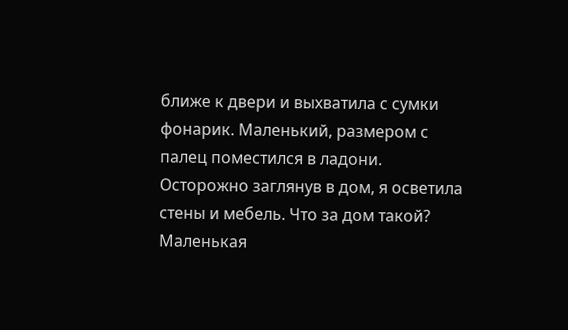ближе к двери и выхватила с сумки фонарик. Маленький, размером с палец поместился в ладони.
Осторожно заглянув в дом, я осветила стены и мебель. Что за дом такой? Маленькая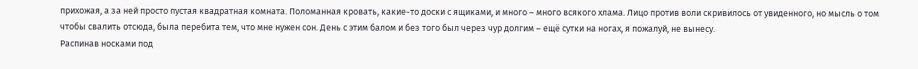прихожая, а за ней просто пустая квадратная комната. Поломанная кровать, какие-то доски с ящиками, и много – много всякого хлама. Лицо против воли скривилось от увиденного, но мысль о том чтобы свалить отсюда, была перебита тем, что мне нужен сон. День с этим балом и без того был через чур долгим – ещё сутки на ногах, я пожалуй, не вынесу.
Распинав носками под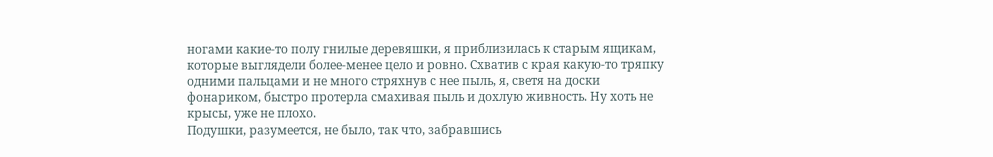ногами какие-то полу гнилые деревяшки, я приблизилась к старым ящикам, которые выглядели более-менее цело и ровно. Схватив с края какую-то тряпку одними пальцами и не много стряхнув с нее пыль, я, светя на доски фонариком, быстро протерла смахивая пыль и дохлую живность. Ну хоть не крысы, уже не плохо.
Подушки, разумеется, не было, так что, забравшись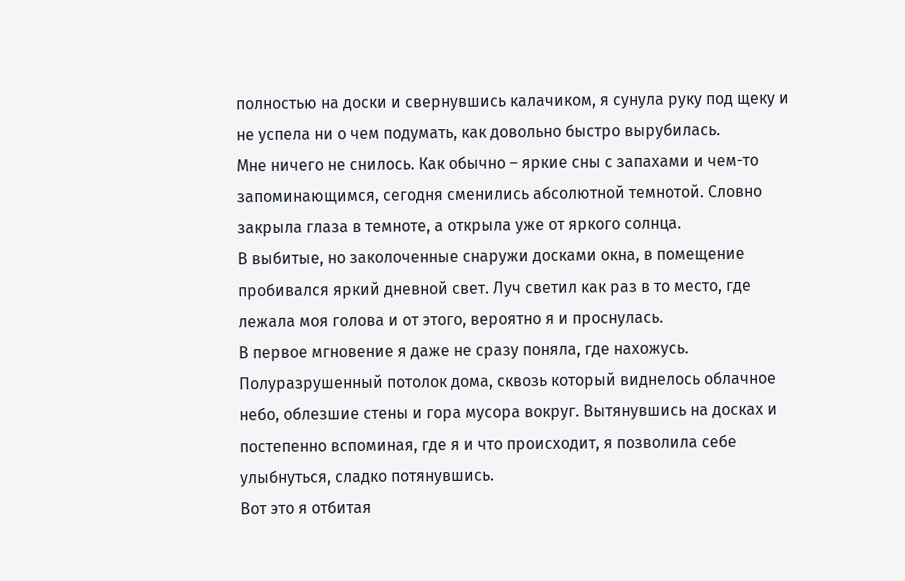полностью на доски и свернувшись калачиком, я сунула руку под щеку и не успела ни о чем подумать, как довольно быстро вырубилась.
Мне ничего не снилось. Как обычно – яркие сны с запахами и чем-то запоминающимся, сегодня сменились абсолютной темнотой. Словно закрыла глаза в темноте, а открыла уже от яркого солнца.
В выбитые, но заколоченные снаружи досками окна, в помещение пробивался яркий дневной свет. Луч светил как раз в то место, где лежала моя голова и от этого, вероятно я и проснулась.
В первое мгновение я даже не сразу поняла, где нахожусь. Полуразрушенный потолок дома, сквозь который виднелось облачное небо, облезшие стены и гора мусора вокруг. Вытянувшись на досках и постепенно вспоминая, где я и что происходит, я позволила себе улыбнуться, сладко потянувшись.
Вот это я отбитая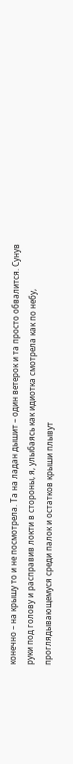конечно – на крышу то и не посмотрела. Та на ладан дышит – один ветерок и та просто обвалится. Сунув руки под голову и расправив локти в стороны, я, улыбаясь как идиотка смотрела как по небу, проглядывающемуся среди палок и остатков крыши плывут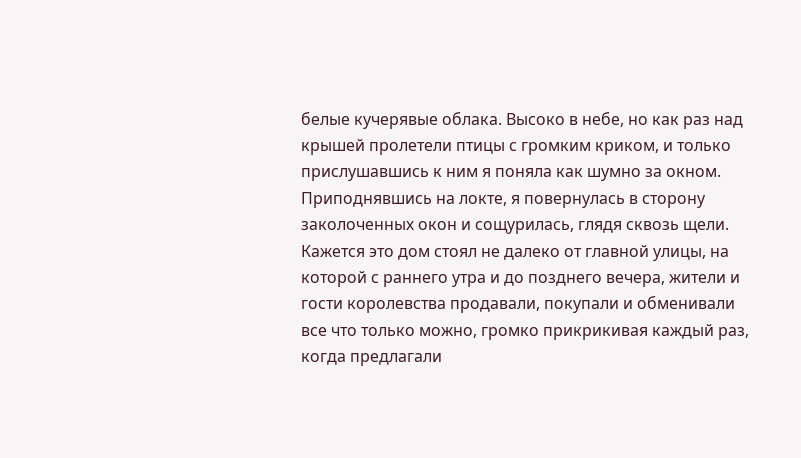белые кучерявые облака. Высоко в небе, но как раз над крышей пролетели птицы с громким криком, и только прислушавшись к ним я поняла как шумно за окном.
Приподнявшись на локте, я повернулась в сторону заколоченных окон и сощурилась, глядя сквозь щели. Кажется это дом стоял не далеко от главной улицы, на которой с раннего утра и до позднего вечера, жители и гости королевства продавали, покупали и обменивали все что только можно, громко прикрикивая каждый раз, когда предлагали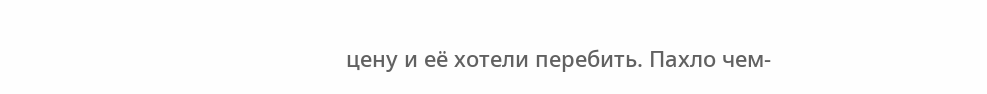цену и её хотели перебить. Пахло чем-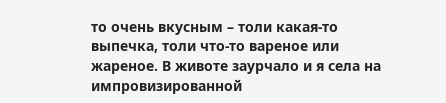то очень вкусным – толи какая-то выпечка, толи что-то вареное или жареное. В животе заурчало и я села на импровизированной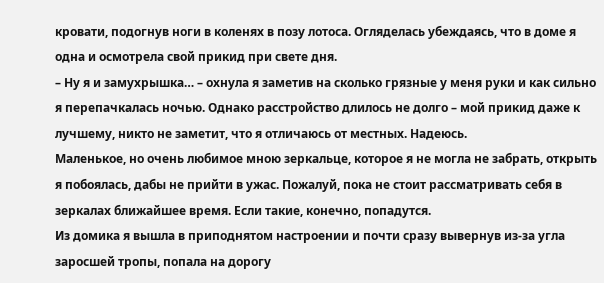кровати, подогнув ноги в коленях в позу лотоса. Огляделась убеждаясь, что в доме я одна и осмотрела свой прикид при свете дня.
– Ну я и замухрышка… – охнула я заметив на сколько грязные у меня руки и как сильно я перепачкалась ночью. Однако расстройство длилось не долго – мой прикид даже к лучшему, никто не заметит, что я отличаюсь от местных. Надеюсь.
Маленькое, но очень любимое мною зеркальце, которое я не могла не забрать, открыть я побоялась, дабы не прийти в ужас. Пожалуй, пока не стоит рассматривать себя в зеркалах ближайшее время. Если такие, конечно, попадутся.
Из домика я вышла в приподнятом настроении и почти сразу вывернув из-за угла заросшей тропы, попала на дорогу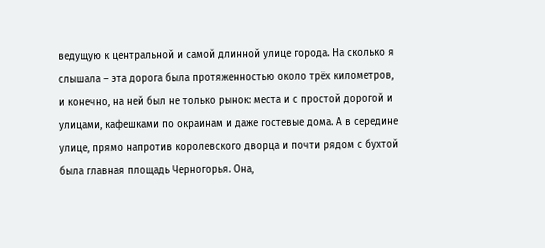ведущую к центральной и самой длинной улице города. На сколько я слышала – эта дорога была протяженностью около трёх километров, и конечно, на ней был не только рынок: места и с простой дорогой и улицами, кафешками по окраинам и даже гостевые дома. А в середине улице, прямо напротив королевского дворца и почти рядом с бухтой была главная площадь Черногорья. Она,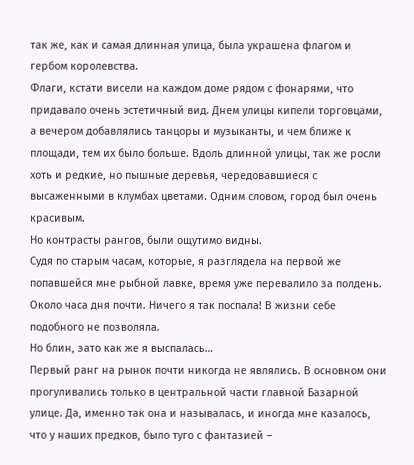так же, как и самая длинная улица, была украшена флагом и гербом королевства.
Флаги, кстати висели на каждом доме рядом с фонарями, что придавало очень эстетичный вид. Днем улицы кипели торговцами, а вечером добавлялись танцоры и музыканты, и чем ближе к площади, тем их было больше. Вдоль длинной улицы, так же росли хоть и редкие, но пышные деревья, чередовавшиеся с высаженными в клумбах цветами. Одним словом, город был очень красивым.
Но контрасты рангов, были ощутимо видны.
Судя по старым часам, которые, я разглядела на первой же попавшейся мне рыбной лавке, время уже перевалило за полдень. Около часа дня почти. Ничего я так поспала! В жизни себе подобного не позволяла.
Но блин, зато как же я выспалась…
Первый ранг на рынок почти никогда не являлись. В основном они прогуливались только в центральной части главной Базарной улице. Да, именно так она и называлась, и иногда мне казалось, что у наших предков, было туго с фантазией –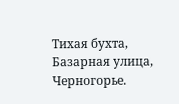Тихая бухта, Базарная улица, Черногорье.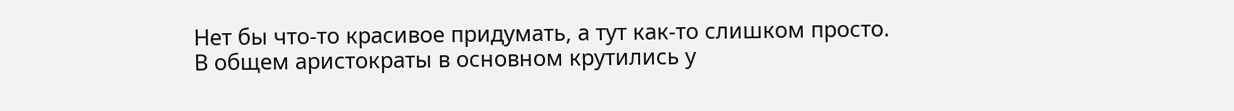Нет бы что-то красивое придумать, а тут как-то слишком просто.
В общем аристократы в основном крутились у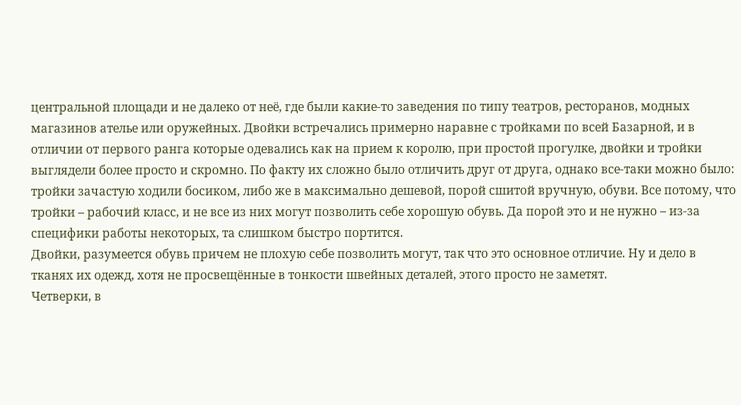центральной площади и не далеко от неё, где были какие-то заведения по типу театров, ресторанов, модных магазинов ателье или оружейных. Двойки встречались примерно наравне с тройками по всей Базарной, и в отличии от первого ранга которые одевались как на прием к королю, при простой прогулке, двойки и тройки выглядели более просто и скромно. По факту их сложно было отличить друг от друга, однако все-таки можно было: тройки зачастую ходили босиком, либо же в максимально дешевой, порой сшитой вручную, обуви. Все потому, что тройки – рабочий класс, и не все из них могут позволить себе хорошую обувь. Да порой это и не нужно – из-за специфики работы некоторых, та слишком быстро портится.
Двойки, разумеется обувь причем не плохую себе позволить могут, так что это основное отличие. Ну и дело в тканях их одежд, хотя не просвещённые в тонкости швейных деталей, этого просто не заметят.
Четверки, в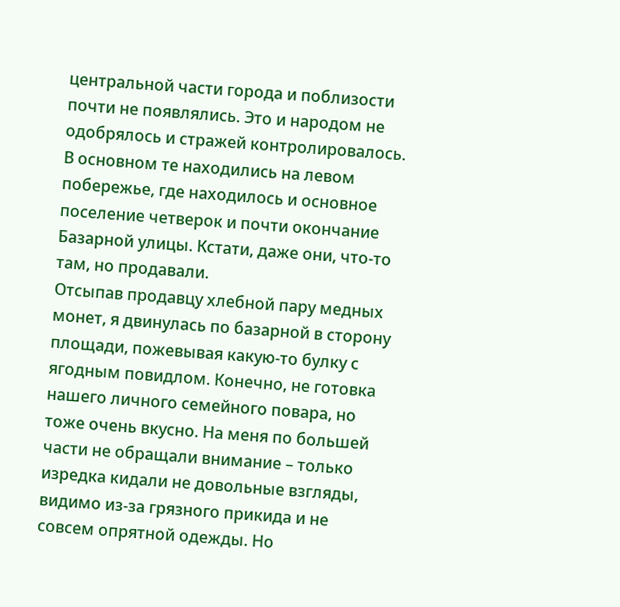центральной части города и поблизости почти не появлялись. Это и народом не одобрялось и стражей контролировалось. В основном те находились на левом побережье, где находилось и основное поселение четверок и почти окончание Базарной улицы. Кстати, даже они, что-то там, но продавали.
Отсыпав продавцу хлебной пару медных монет, я двинулась по базарной в сторону площади, пожевывая какую-то булку с ягодным повидлом. Конечно, не готовка нашего личного семейного повара, но тоже очень вкусно. На меня по большей части не обращали внимание – только изредка кидали не довольные взгляды, видимо из-за грязного прикида и не совсем опрятной одежды. Но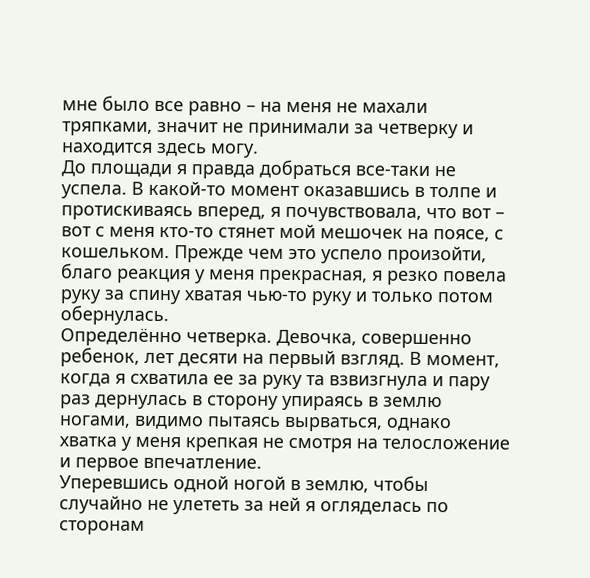мне было все равно – на меня не махали тряпками, значит не принимали за четверку и находится здесь могу.
До площади я правда добраться все-таки не успела. В какой-то момент оказавшись в толпе и протискиваясь вперед, я почувствовала, что вот – вот с меня кто-то стянет мой мешочек на поясе, с кошельком. Прежде чем это успело произойти, благо реакция у меня прекрасная, я резко повела руку за спину хватая чью-то руку и только потом обернулась.
Определённо четверка. Девочка, совершенно ребенок, лет десяти на первый взгляд. В момент, когда я схватила ее за руку та взвизгнула и пару раз дернулась в сторону упираясь в землю ногами, видимо пытаясь вырваться, однако хватка у меня крепкая не смотря на телосложение и первое впечатление.
Уперевшись одной ногой в землю, чтобы случайно не улететь за ней я огляделась по сторонам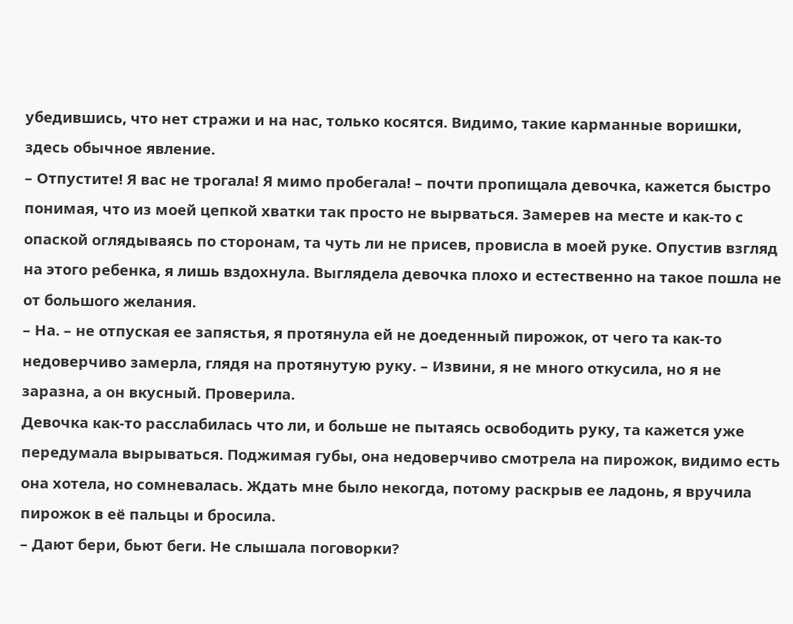убедившись, что нет стражи и на нас, только косятся. Видимо, такие карманные воришки, здесь обычное явление.
– Отпустите! Я вас не трогала! Я мимо пробегала! – почти пропищала девочка, кажется быстро понимая, что из моей цепкой хватки так просто не вырваться. Замерев на месте и как-то с опаской оглядываясь по сторонам, та чуть ли не присев, провисла в моей руке. Опустив взгляд на этого ребенка, я лишь вздохнула. Выглядела девочка плохо и естественно на такое пошла не от большого желания.
– На. – не отпуская ее запястья, я протянула ей не доеденный пирожок, от чего та как-то недоверчиво замерла, глядя на протянутую руку. – Извини, я не много откусила, но я не заразна, а он вкусный. Проверила.
Девочка как-то расслабилась что ли, и больше не пытаясь освободить руку, та кажется уже передумала вырываться. Поджимая губы, она недоверчиво смотрела на пирожок, видимо есть она хотела, но сомневалась. Ждать мне было некогда, потому раскрыв ее ладонь, я вручила пирожок в её пальцы и бросила.
– Дают бери, бьют беги. Не слышала поговорки?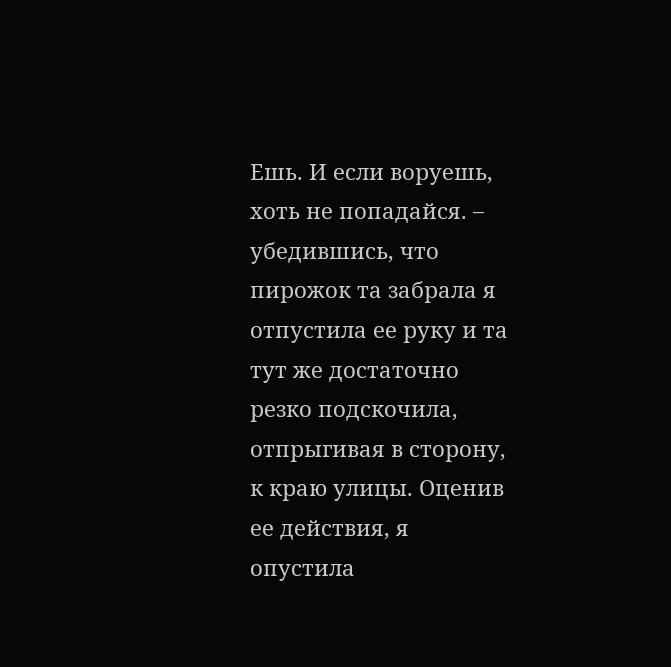Ешь. И если воруешь, хоть не попадайся. – убедившись, что пирожок та забрала я отпустила ее руку и та тут же достаточно резко подскочила, отпрыгивая в сторону, к краю улицы. Оценив ее действия, я опустила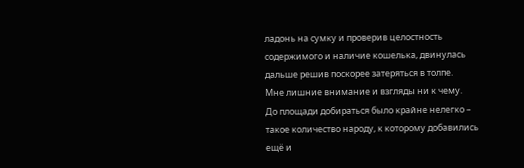ладонь на сумку и проверив целостность содержимого и наличие кошелька, двинулась дальше решив поскорее затеряться в толпе.
Мне лишние внимание и взгляды ни к чему.
До площади добираться было крайне нелегко – такое количество народу, к которому добавились ещё и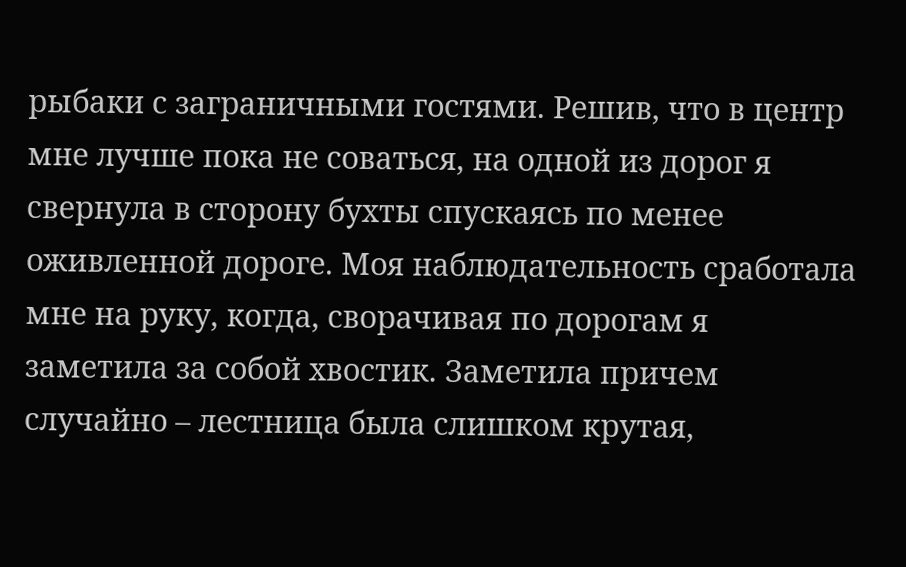рыбаки с заграничными гостями. Решив, что в центр мне лучше пока не соваться, на одной из дорог я свернула в сторону бухты спускаясь по менее оживленной дороге. Моя наблюдательность сработала мне на руку, когда, сворачивая по дорогам я заметила за собой хвостик. Заметила причем случайно – лестница была слишком крутая,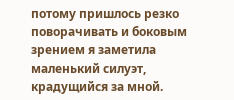потому пришлось резко поворачивать и боковым зрением я заметила маленький силуэт, крадущийся за мной.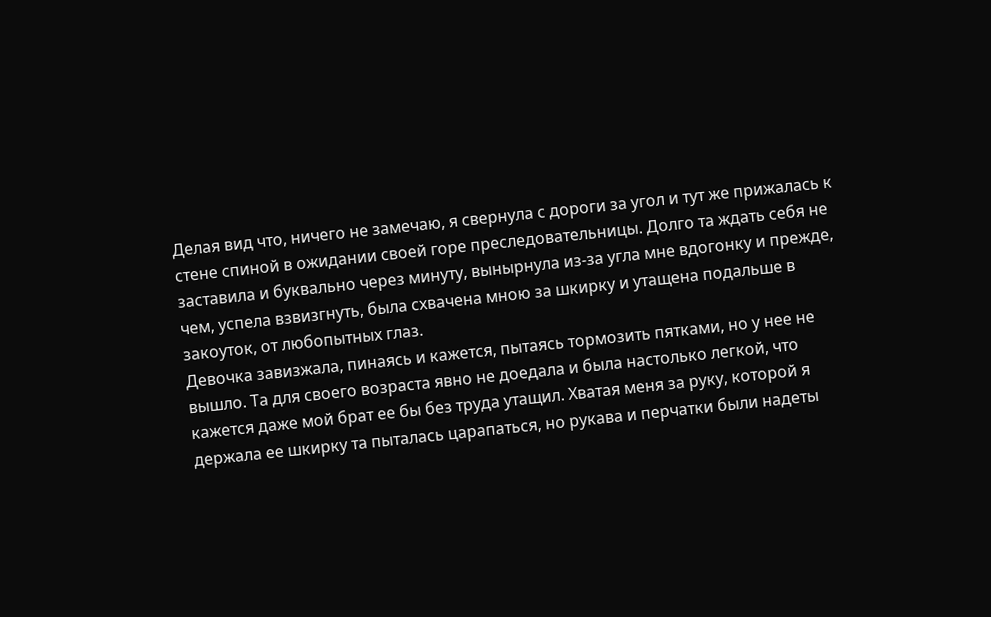Делая вид что, ничего не замечаю, я свернула с дороги за угол и тут же прижалась к стене спиной в ожидании своей горе преследовательницы. Долго та ждать себя не заставила и буквально через минуту, вынырнула из-за угла мне вдогонку и прежде, чем, успела взвизгнуть, была схвачена мною за шкирку и утащена подальше в закоуток, от любопытных глаз.
Девочка завизжала, пинаясь и кажется, пытаясь тормозить пятками, но у нее не вышло. Та для своего возраста явно не доедала и была настолько легкой, что кажется даже мой брат ее бы без труда утащил. Хватая меня за руку, которой я держала ее шкирку та пыталась царапаться, но рукава и перчатки были надеты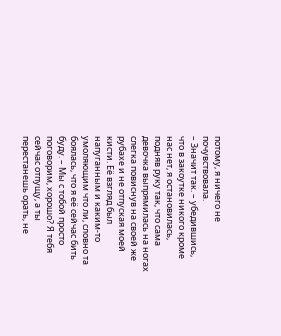потому, я ничего не почувствовала.
– Значит так. – убедившись, что в закоутке никого кроме нас нет, я остановилась, подняв руку так, что сама девочка выпрямилась на ногах слегка повиснув на своей же рубахе и не отпуская моей кисти. Её взгляд был напуганным и каким-то умоляющим что ли, словно та боялась, что я её сейчас бить буду. – Мы с тобой просто поговорим, хорошо? Я тебя сейчас отпущу, а ты перестанешь орать, не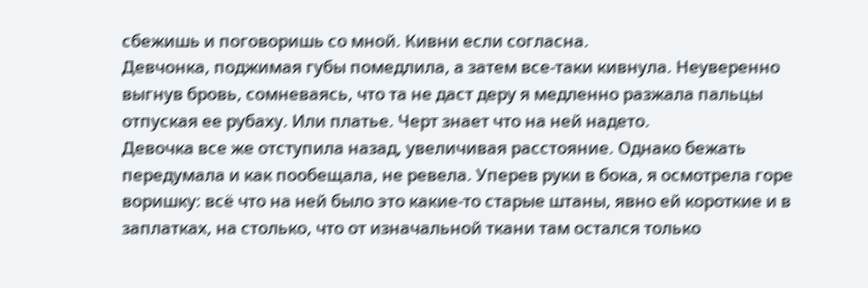сбежишь и поговоришь со мной. Кивни если согласна.
Девчонка, поджимая губы помедлила, а затем все-таки кивнула. Неуверенно выгнув бровь, сомневаясь, что та не даст деру я медленно разжала пальцы отпуская ее рубаху. Или платье. Черт знает что на ней надето.
Девочка все же отступила назад, увеличивая расстояние. Однако бежать передумала и как пообещала, не ревела. Уперев руки в бока, я осмотрела горе воришку: всё что на ней было это какие-то старые штаны, явно ей короткие и в заплатках, на столько, что от изначальной ткани там остался только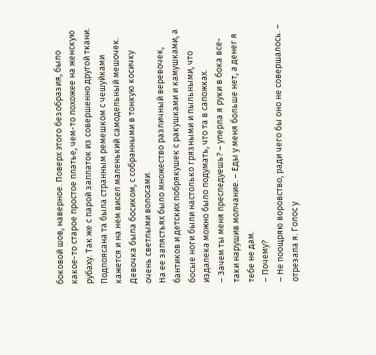боковой шов, наверное. Поверх этого безобразия, было какое-то старое простое платье, чем-то похожее на женскую рубаху. Так же с парой заплаток из совершенно другой ткани. Подпоясана та была странным ремешком с чешуйками кажется и на нем висел маленький самодельный мешочек. Девочка была босиком, с собранными в тонкую косичку очень светлыми волосами.
На ее запястьях было множество различный веревочек, бантиков и детских побрякушек с ракушками и камушками, а босые ноги были настолько грязными и пыльными, что издалека можно было подумать, что та в сапожках.
– Зачем ты меня преследуешь? – уперла я руки в бока все-таки нарушив молчание. – Еды у меня больше нет, а денег я тебе не дам.
– Почему?
– Не поощряю воровство, ради чего бы оно не совершалось. – отрезала я. Голос у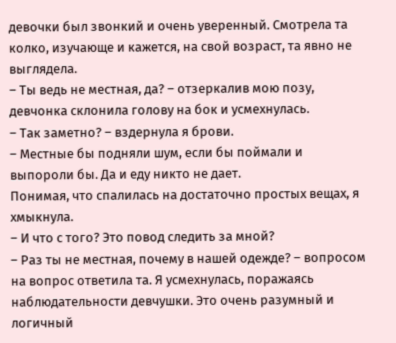девочки был звонкий и очень уверенный. Смотрела та колко, изучающе и кажется, на свой возраст, та явно не выглядела.
– Ты ведь не местная, да? – отзеркалив мою позу, девчонка склонила голову на бок и усмехнулась.
– Так заметно? – вздернула я брови.
– Местные бы подняли шум, если бы поймали и выпороли бы. Да и еду никто не дает.
Понимая, что спалилась на достаточно простых вещах, я хмыкнула.
– И что с того? Это повод следить за мной?
– Раз ты не местная, почему в нашей одежде? – вопросом на вопрос ответила та. Я усмехнулась, поражаясь наблюдательности девчушки. Это очень разумный и логичный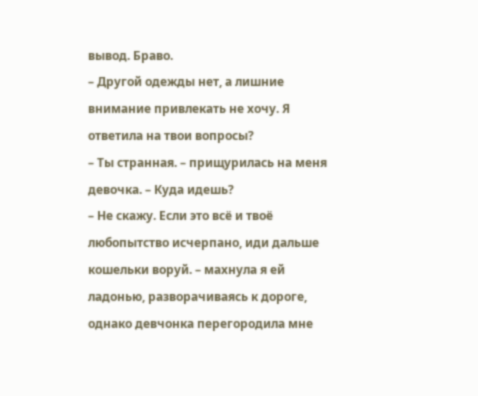вывод. Браво.
– Другой одежды нет, а лишние внимание привлекать не хочу. Я ответила на твои вопросы?
– Ты странная. – прищурилась на меня девочка. – Куда идешь?
– Не скажу. Если это всё и твоё любопытство исчерпано, иди дальше кошельки воруй. – махнула я ей ладонью, разворачиваясь к дороге, однако девчонка перегородила мне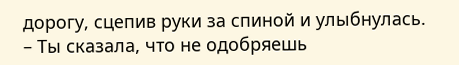дорогу, сцепив руки за спиной и улыбнулась.
– Ты сказала, что не одобряешь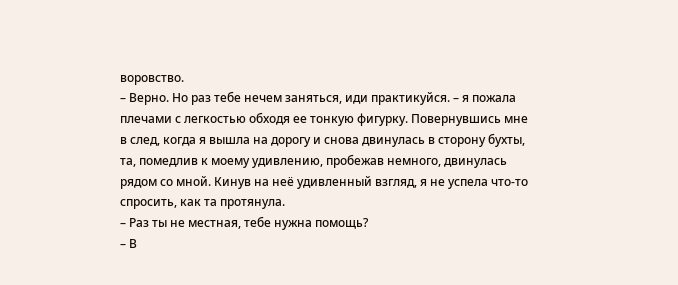воровство.
– Верно. Но раз тебе нечем заняться, иди практикуйся. – я пожала плечами с легкостью обходя ее тонкую фигурку. Повернувшись мне в след, когда я вышла на дорогу и снова двинулась в сторону бухты, та, помедлив к моему удивлению, пробежав немного, двинулась рядом со мной. Кинув на неё удивленный взгляд, я не успела что-то спросить, как та протянула.
– Раз ты не местная, тебе нужна помощь?
– В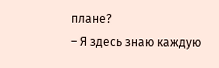плане?
– Я здесь знаю каждую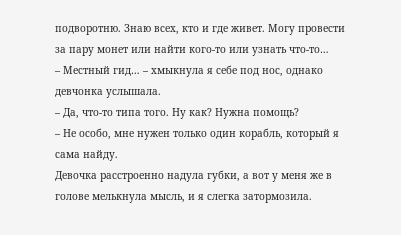подворотню. Знаю всех, кто и где живет. Могу провести за пару монет или найти кого-то или узнать что-то…
– Местный гид… – хмыкнула я себе под нос, однако девчонка услышала.
– Да, что-то типа того. Ну как? Нужна помощь?
– Не особо, мне нужен только один корабль, который я сама найду.
Девочка расстроенно надула губки, а вот у меня же в голове мелькнула мысль, и я слегка затормозила.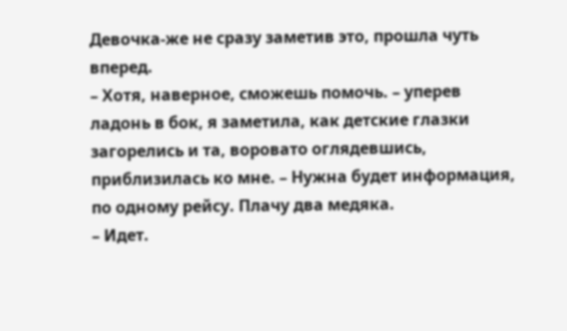Девочка-же не сразу заметив это, прошла чуть вперед.
– Хотя, наверное, сможешь помочь. – уперев ладонь в бок, я заметила, как детские глазки загорелись и та, воровато оглядевшись, приблизилась ко мне. – Нужна будет информация, по одному рейсу. Плачу два медяка.
– Идет.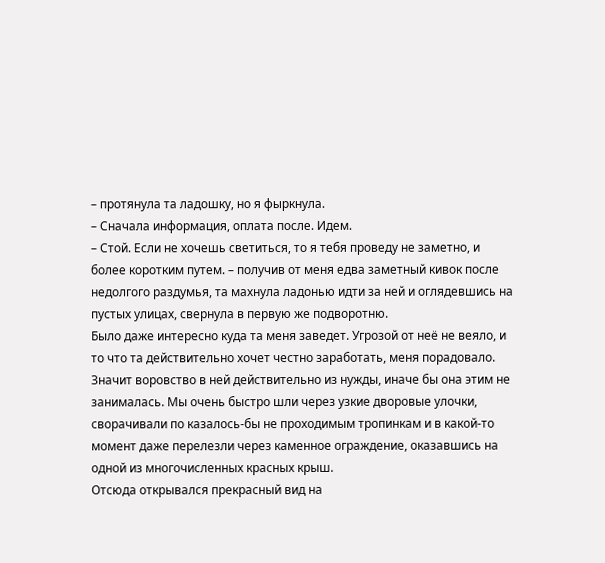– протянула та ладошку, но я фыркнула.
– Сначала информация, оплата после. Идем.
– Стой. Если не хочешь светиться, то я тебя проведу не заметно, и более коротким путем. – получив от меня едва заметный кивок после недолгого раздумья, та махнула ладонью идти за ней и оглядевшись на пустых улицах, свернула в первую же подворотню.
Было даже интересно куда та меня заведет. Угрозой от неё не веяло, и то что та действительно хочет честно заработать, меня порадовало. Значит воровство в ней действительно из нужды, иначе бы она этим не занималась. Мы очень быстро шли через узкие дворовые улочки, сворачивали по казалось-бы не проходимым тропинкам и в какой-то момент даже перелезли через каменное ограждение, оказавшись на одной из многочисленных красных крыш.
Отсюда открывался прекрасный вид на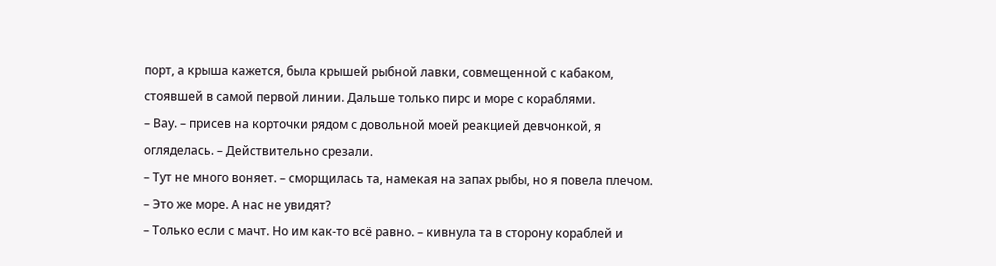порт, а крыша кажется, была крышей рыбной лавки, совмещенной с кабаком, стоявшей в самой первой линии. Дальше только пирс и море с кораблями.
– Вау. – присев на корточки рядом с довольной моей реакцией девчонкой, я огляделась. – Действительно срезали.
– Тут не много воняет. – сморщилась та, намекая на запах рыбы, но я повела плечом.
– Это же море. А нас не увидят?
– Только если с мачт. Но им как-то всё равно. – кивнула та в сторону кораблей и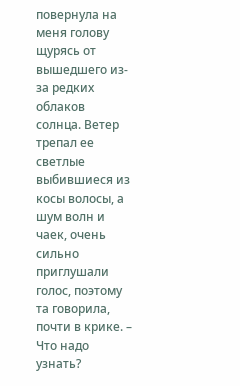повернула на меня голову щурясь от вышедшего из-за редких облаков солнца. Ветер трепал ее светлые выбившиеся из косы волосы, а шум волн и чаек, очень сильно приглушали голос, поэтому та говорила, почти в крике. – Что надо узнать?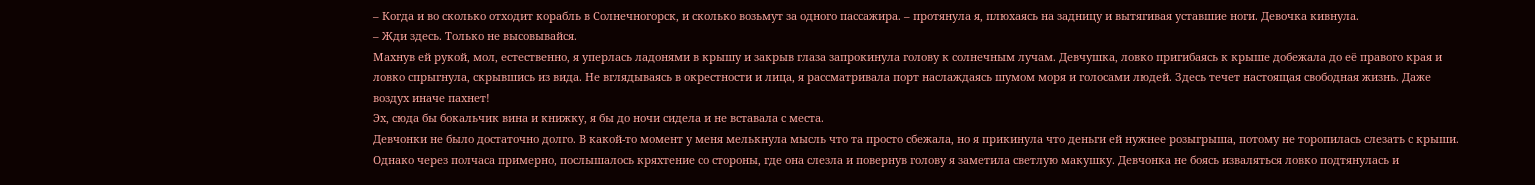– Когда и во сколько отходит корабль в Солнечногорск, и сколько возьмут за одного пассажира. – протянула я, плюхаясь на задницу и вытягивая уставшие ноги. Девочка кивнула.
– Жди здесь. Только не высовывайся.
Махнув ей рукой, мол, естественно, я уперлась ладонями в крышу и закрыв глаза запрокинула голову к солнечным лучам. Девчушка, ловко пригибаясь к крыше добежала до её правого края и ловко спрыгнула, скрывшись из вида. Не вглядываясь в окрестности и лица, я рассматривала порт наслаждаясь шумом моря и голосами людей. Здесь течет настоящая свободная жизнь. Даже воздух иначе пахнет!
Эх, сюда бы бокальчик вина и книжку, я бы до ночи сидела и не вставала с места.
Девчонки не было достаточно долго. В какой-то момент у меня мелькнула мысль что та просто сбежала, но я прикинула что деньги ей нужнее розыгрыша, потому не торопилась слезать с крыши. Однако через полчаса примерно, послышалось кряхтение со стороны, где она слезла и повернув голову я заметила светлую макушку. Девчонка не боясь изваляться ловко подтянулась и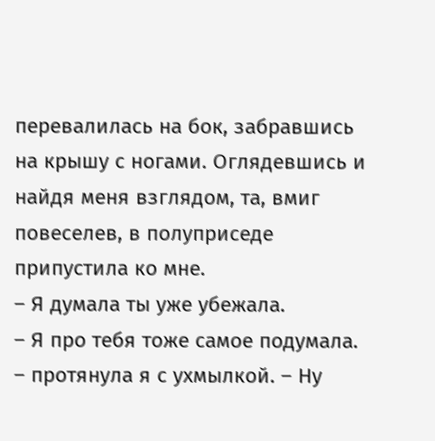перевалилась на бок, забравшись на крышу с ногами. Оглядевшись и найдя меня взглядом, та, вмиг повеселев, в полуприседе припустила ко мне.
– Я думала ты уже убежала.
– Я про тебя тоже самое подумала. – протянула я с ухмылкой. – Ну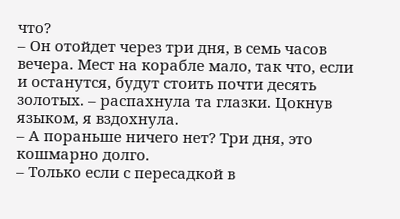что?
– Он отойдет через три дня, в семь часов вечера. Мест на корабле мало, так что, если и останутся, будут стоить почти десять золотых. – распахнула та глазки. Цокнув языком, я вздохнула.
– А пораньше ничего нет? Три дня, это кошмарно долго.
– Только если с пересадкой в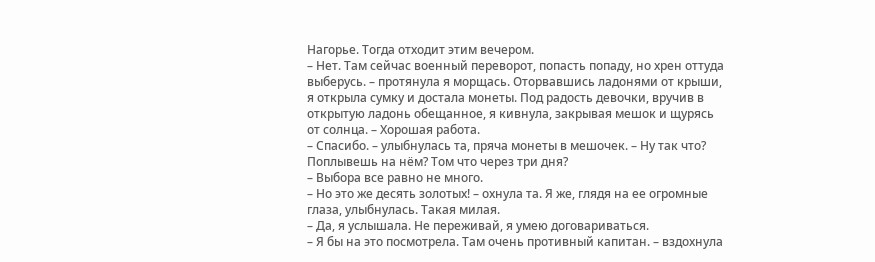Нагорье. Тогда отходит этим вечером.
– Нет. Там сейчас военный переворот, попасть попаду, но хрен оттуда выберусь. – протянула я морщась. Оторвавшись ладонями от крыши, я открыла сумку и достала монеты. Под радость девочки, вручив в открытую ладонь обещанное, я кивнула, закрывая мешок и щурясь от солнца. – Хорошая работа.
– Спасибо. – улыбнулась та, пряча монеты в мешочек. – Ну так что? Поплывешь на нём? Том что через три дня?
– Выбора все равно не много.
– Но это же десять золотых! – охнула та. Я же, глядя на ее огромные глаза, улыбнулась. Такая милая.
– Да, я услышала. Не переживай, я умею договариваться.
– Я бы на это посмотрела. Там очень противный капитан. – вздохнула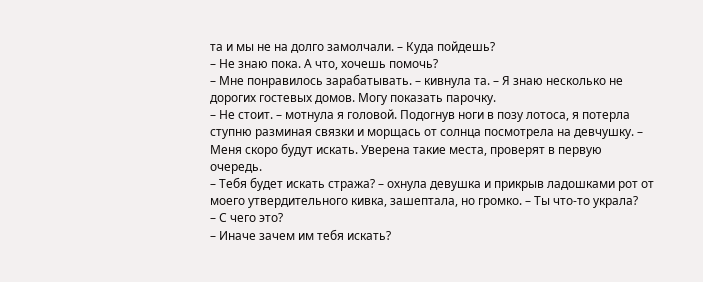та и мы не на долго замолчали. – Куда пойдешь?
– Не знаю пока. А что, хочешь помочь?
– Мне понравилось зарабатывать. – кивнула та. – Я знаю несколько не дорогих гостевых домов. Могу показать парочку.
– Не стоит. – мотнула я головой. Подогнув ноги в позу лотоса, я потерла ступню разминая связки и морщась от солнца посмотрела на девчушку. – Меня скоро будут искать. Уверена такие места, проверят в первую очередь.
– Тебя будет искать стража? – охнула девушка и прикрыв ладошками рот от моего утвердительного кивка, зашептала, но громко. – Ты что-то украла?
– С чего это?
– Иначе зачем им тебя искать?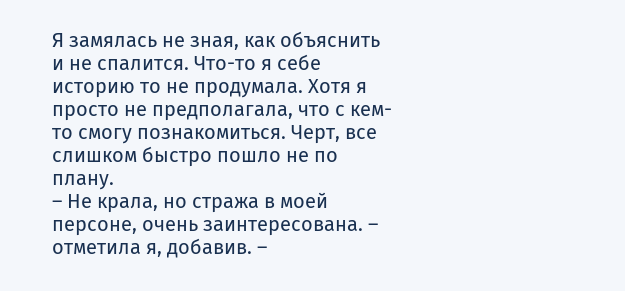Я замялась не зная, как объяснить и не спалится. Что-то я себе историю то не продумала. Хотя я просто не предполагала, что с кем-то смогу познакомиться. Черт, все слишком быстро пошло не по плану.
– Не крала, но стража в моей персоне, очень заинтересована. – отметила я, добавив. –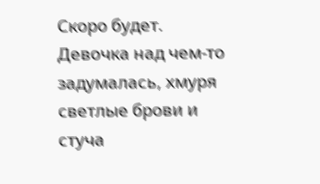Скоро будет.
Девочка над чем-то задумалась, хмуря светлые брови и стуча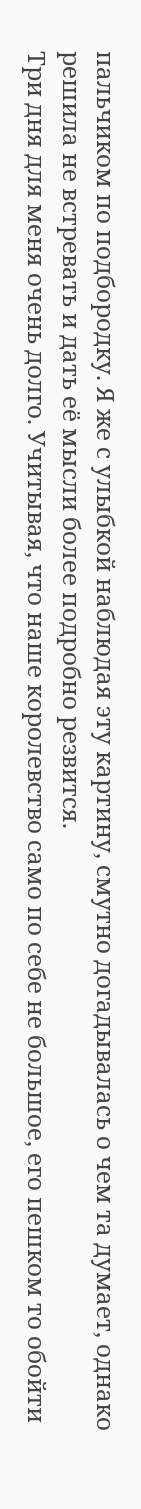пальчиком по подбородку. Я же с улыбкой наблюдая эту картину, смутно догадывалась о чем та думает, однако решила не встревать и дать её мысли более подробно резвится.
Три дня для меня очень долго. Учитывая, что наше королевство само по себе не большое, его пешком то обойти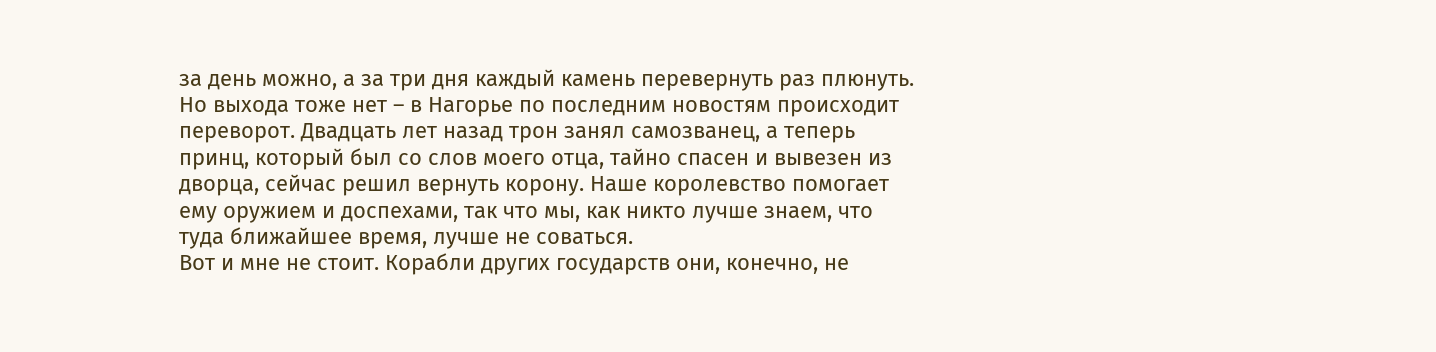за день можно, а за три дня каждый камень перевернуть раз плюнуть. Но выхода тоже нет – в Нагорье по последним новостям происходит переворот. Двадцать лет назад трон занял самозванец, а теперь принц, который был со слов моего отца, тайно спасен и вывезен из дворца, сейчас решил вернуть корону. Наше королевство помогает ему оружием и доспехами, так что мы, как никто лучше знаем, что туда ближайшее время, лучше не соваться.
Вот и мне не стоит. Корабли других государств они, конечно, не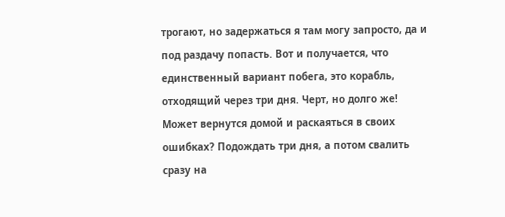трогают, но задержаться я там могу запросто, да и под раздачу попасть. Вот и получается, что единственный вариант побега, это корабль, отходящий через три дня. Черт, но долго же!
Может вернутся домой и раскаяться в своих ошибках? Подождать три дня, а потом свалить сразу на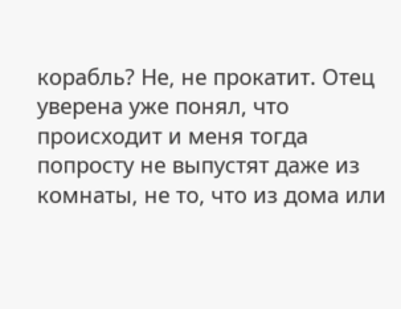корабль? Не, не прокатит. Отец уверена уже понял, что происходит и меня тогда попросту не выпустят даже из комнаты, не то, что из дома или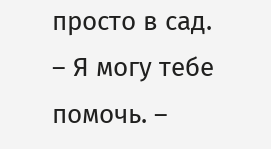просто в сад.
– Я могу тебе помочь. –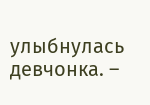улыбнулась девчонка. –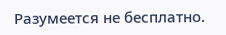Разумеется не бесплатно.